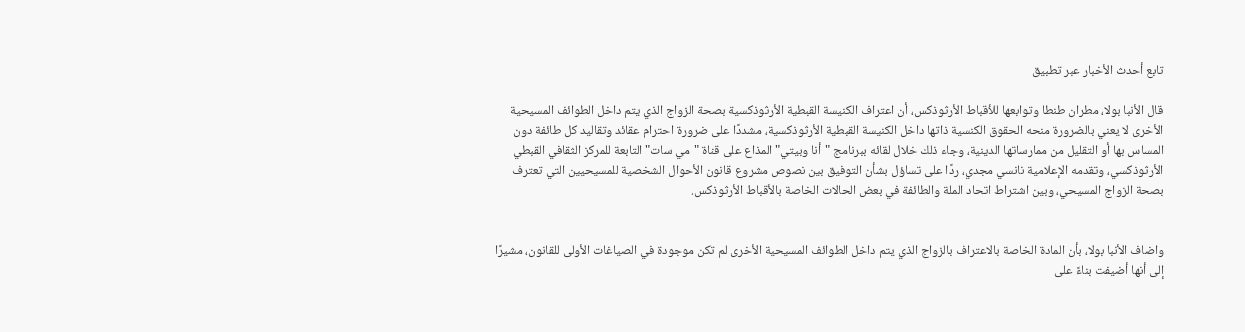تابع أحدث الأخبار عبر تطبيق

قال الأنبا بولا، مطران طنطا وتوابعها للأقباط الأرثوذكس، أن اعتراف الكنيسة القبطية الأرثوذكسية بصحة الزواج الذي يتم داخل الطوائف المسيحية الأخرى لا يعني بالضرورة منحه الحقوق الكنسية ذاتها داخل الكنيسة القبطية الأرثوذكسية، مشددًا على ضرورة احترام عقائد وتقاليد كل طائفة دون المساس بها أو التقليل من ممارساتها الدينية، وجاء ذلك خلال لقائه ببرنامج "أنا وبيتي" المذاع على قناة "مي سات" التابعة للمركز الثقافي القبطي الأرثوذكسي، وتقدمه الإعلامية نانسي مجدي، ردًا على تساؤل بشأن التوفيق بين نصوص مشروع قانون الأحوال الشخصية للمسيحيين التي تعترف بصحة الزواج المسيحي، وبين اشتراط اتحاد الملة والطائفة في بعض الحالات الخاصة بالأقباط الأرثوذكس.


واضاف الأنبا بولا، بأن المادة الخاصة بالاعتراف بالزواج الذي يتم داخل الطوائف المسيحية الأخرى لم تكن موجودة في الصياغات الأولى للقانون، مشيرًا إلى أنها أضيفت بناءً على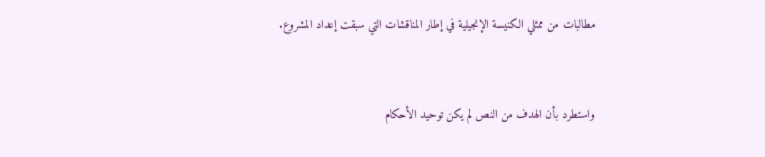مطالبات من ممثلي الكنيسة الإنجيلية في إطار المناقشات التي سبقت إعداد المشروع.


واستطرد بأن الهدف من النص لم يكن توحيد الأحكام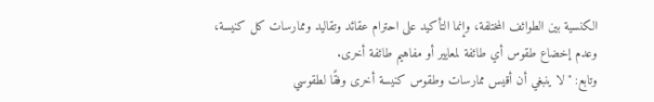الكنسية بين الطوائف المختلفة، وإنما التأكيد على احترام عقائد وتقاليد وممارسات كل كنيسة، وعدم إخضاع طقوس أي طائفة لمعايير أو مفاهيم طائفة أخرى.
وتابع: "لا ينبغي أن أقيس ممارسات وطقوس كنيسة أخرى وفقًا لطقوسي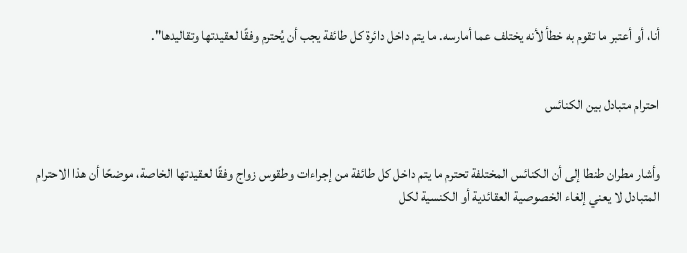أنا، أو أعتبر ما تقوم به خطأ لأنه يختلف عما أمارسه. ما يتم داخل دائرة كل طائفة يجب أن يُحترم وفقًا لعقيدتها وتقاليدها".


احترام متبادل بين الكنائس


وأشار مطران طنطا إلى أن الكنائس المختلفة تحترم ما يتم داخل كل طائفة من إجراءات وطقوس زواج وفقًا لعقيدتها الخاصة، موضحًا أن هذا الاحترام المتبادل لا يعني إلغاء الخصوصية العقائدية أو الكنسية لكل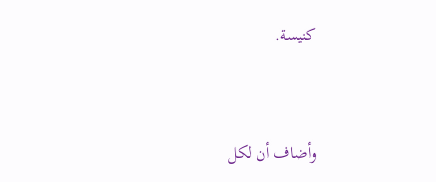كنيسة.


وأضاف أن لكل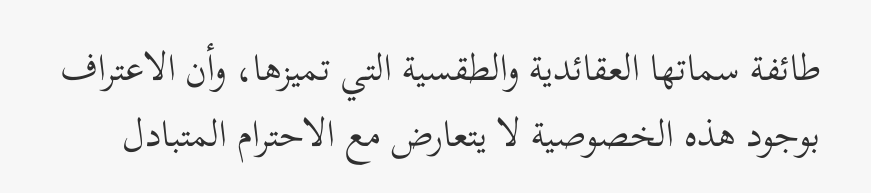طائفة سماتها العقائدية والطقسية التي تميزها، وأن الاعتراف بوجود هذه الخصوصية لا يتعارض مع الاحترام المتبادل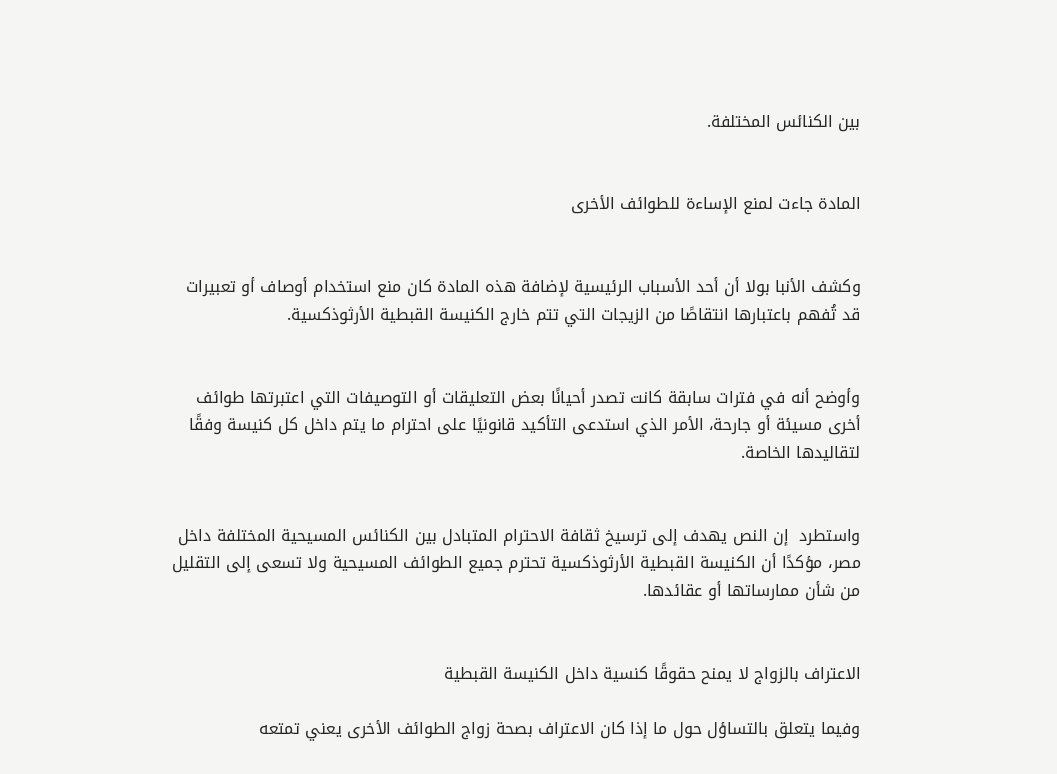بين الكنائس المختلفة.


المادة جاءت لمنع الإساءة للطوائف الأخرى


وكشف الأنبا بولا أن أحد الأسباب الرئيسية لإضافة هذه المادة كان منع استخدام أوصاف أو تعبيرات قد تُفهم باعتبارها انتقاصًا من الزيجات التي تتم خارج الكنيسة القبطية الأرثوذكسية.


وأوضح أنه في فترات سابقة كانت تصدر أحيانًا بعض التعليقات أو التوصيفات التي اعتبرتها طوائف أخرى مسيئة أو جارحة، الأمر الذي استدعى التأكيد قانونيًا على احترام ما يتم داخل كل كنيسة وفقًا لتقاليدها الخاصة.


واستطرد  إن النص يهدف إلى ترسيخ ثقافة الاحترام المتبادل بين الكنائس المسيحية المختلفة داخل مصر، مؤكدًا أن الكنيسة القبطية الأرثوذكسية تحترم جميع الطوائف المسيحية ولا تسعى إلى التقليل من شأن ممارساتها أو عقائدها.


الاعتراف بالزواج لا يمنح حقوقًا كنسية داخل الكنيسة القبطية

وفيما يتعلق بالتساؤل حول ما إذا كان الاعتراف بصحة زواج الطوائف الأخرى يعني تمتعه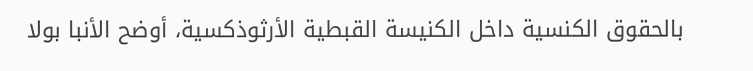بالحقوق الكنسية داخل الكنيسة القبطية الأرثوذكسية، أوضح الأنبا بولا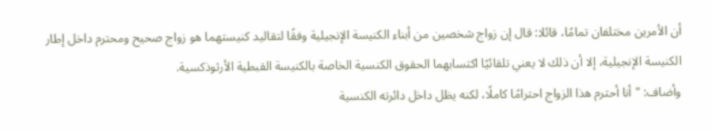أن الأمرين مختلفان تمامًا، قائلا: قال إن زواج شخصين من أبناء الكنيسة الإنجيلية وفقًا لتقاليد كنيستهما هو زواج صحيح ومحترم داخل إطار الكنيسة الإنجيلية، إلا أن ذلك لا يعني تلقائيًا اكتسابهما الحقوق الكنسية الخاصة بالكنيسة القبطية الأرثوذكسية.
وأضاف: "أنا أحترم هذا الزواج احترامًا كاملًا، لكنه يظل داخل دائرته الكنسية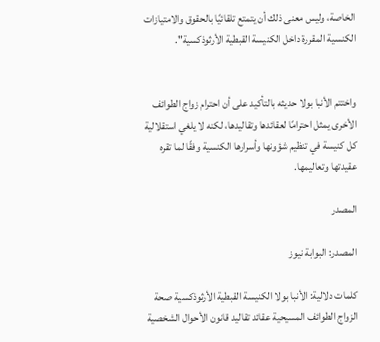الخاصة، وليس معنى ذلك أن يتمتع تلقائيًا بالحقوق والامتيازات الكنسية المقررة داخل الكنيسة القبطية الأرثوذكسية".


واختتم الأنبا بولا حديثه بالتأكيد على أن احترام زواج الطوائف الأخرى يمثل احترامًا لعقائدها وتقاليدها، لكنه لا يلغي استقلالية كل كنيسة في تنظيم شؤونها وأسرارها الكنسية وفقًا لما تقره عقيدتها وتعاليمها.

المصدر

المصدر: البوابة نيوز

كلمات دلالية: الأنبا بولا الكنيسة القبطية الأرثوذكسية صحة الزواج الطوائف المسيحية عقائد تقاليد قانون الأحوال الشخصية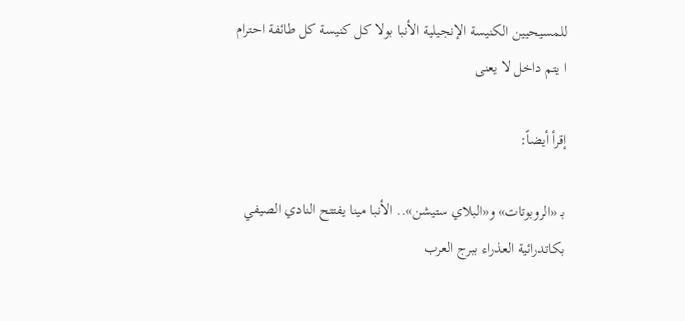للمسيحيين الكنيسة الإنجيلية الأنبا بولا کل کنیسة کل طائفة احترام ا یتم داخل لا یعنی

إقرأ أيضاً:

بـ «الروبوتات» و«البلاي ستيشن».. الأنبا مينا يفتتح النادي الصيفي بكاتدرائية العذراء ببرج العرب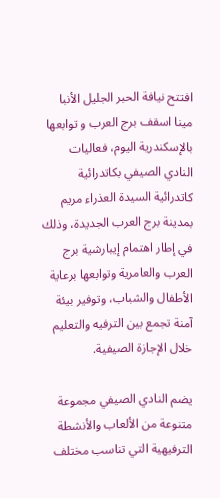افتتح نيافة الحبر الجليل الأنبا مينا اسقف برج العرب و توابعها بالإسكندرية اليوم، فعاليات النادي الصيفي بكاتدرائية كاتدرائية السيدة العذراء مريم بمدينة برج العرب الجديدة، وذلك في إطار اهتمام إيبارشية برج العرب والعامرية وتوابعها برعاية الأطفال والشباب، وتوفير بيئة آمنة تجمع بين الترفيه والتعليم خلال الإجازة الصيفية.

يضم النادي الصيفي مجموعة متنوعة من الألعاب والأنشطة الترفيهية التي تناسب مختلف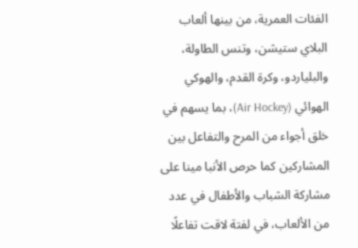الفئات العمرية، من بينها ألعاب البلاي ستيشن، وتنس الطاولة، والبلياردو، وكرة القدم، والهوكي الهوائي (Air Hockey)، بما يسهم في خلق أجواء من المرح والتفاعل بين المشاركين كما حرص الأنبا مينا على مشاركة الشباب والأطفال في عدد من الألعاب، في لفتة لاقت تفاعلًا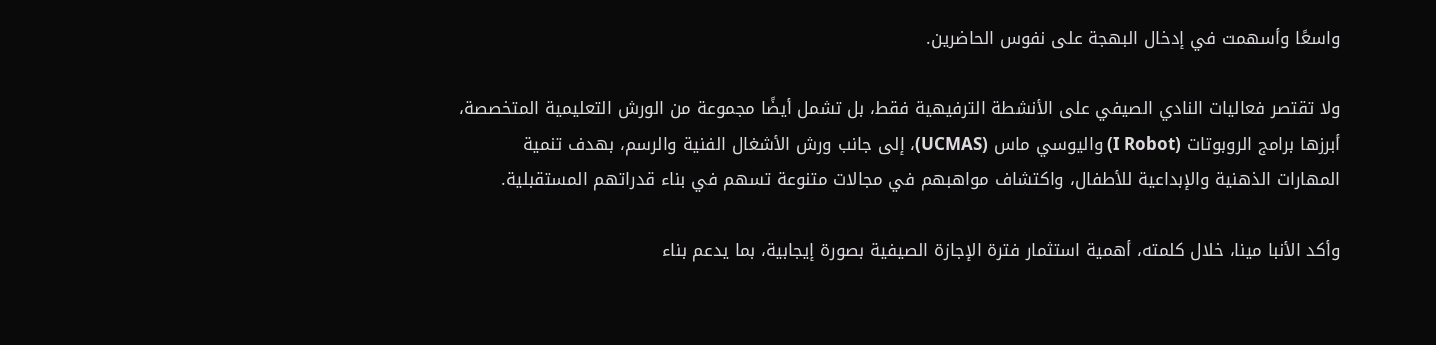واسعًا وأسهمت في إدخال البهجة على نفوس الحاضرين.

ولا تقتصر فعاليات النادي الصيفي على الأنشطة الترفيهية فقط، بل تشمل أيضًا مجموعة من الورش التعليمية المتخصصة، أبرزها برامج الروبوتات (I Robot) واليوسي ماس (UCMAS)، إلى جانب ورش الأشغال الفنية والرسم، بهدف تنمية المهارات الذهنية والإبداعية للأطفال، واكتشاف مواهبهم في مجالات متنوعة تسهم في بناء قدراتهم المستقبلية.

وأكد الأنبا مينا، خلال كلمته، أهمية استثمار فترة الإجازة الصيفية بصورة إيجابية، بما يدعم بناء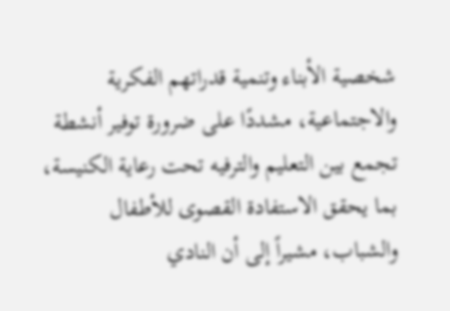شخصية الأبناء وتنمية قدراتهم الفكرية والاجتماعية، مشددًا على ضرورة توفير أنشطة تجمع بين التعليم والترفيه تحت رعاية الكنيسة، بما يحقق الاستفادة القصوى للأطفال والشباب، مشيراً إلى أن النادي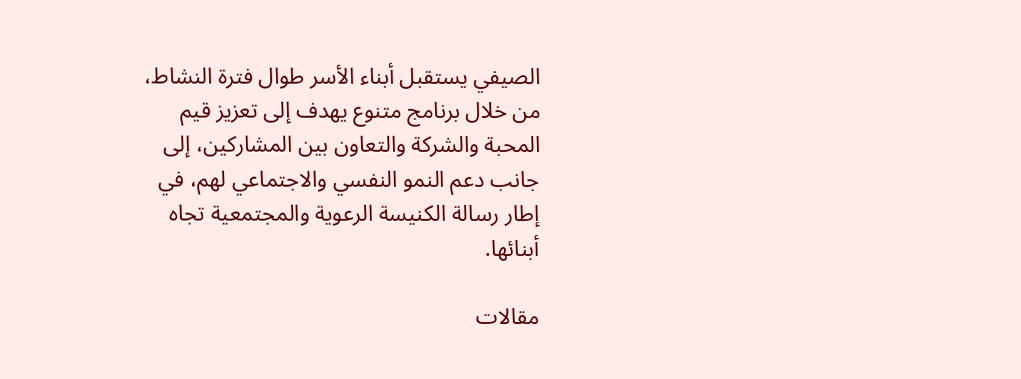الصيفي يستقبل أبناء الأسر طوال فترة النشاط، من خلال برنامج متنوع يهدف إلى تعزيز قيم المحبة والشركة والتعاون بين المشاركين، إلى جانب دعم النمو النفسي والاجتماعي لهم، في إطار رسالة الكنيسة الرعوية والمجتمعية تجاه أبنائها.

مقالات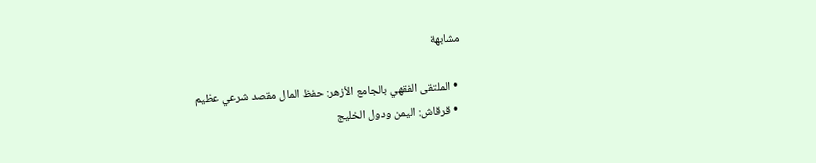مشابهة

  • الملتقى الفقهي بالجامع الأزهر: حفظ المال مقصد شرعي عظيم
  • قرقاش: اليمن ودول الخليج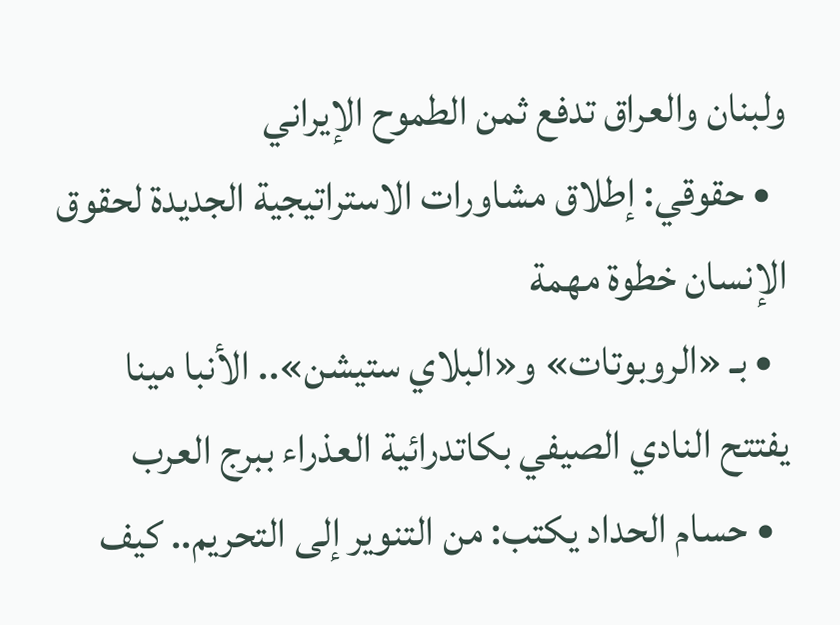ولبنان والعراق تدفع ثمن الطموح الإيراني
  • حقوقي: إطلاق مشاورات الاستراتيجية الجديدة لحقوق الإنسان خطوة مهمة
  • بـ «الروبوتات» و«البلاي ستيشن».. الأنبا مينا يفتتح النادي الصيفي بكاتدرائية العذراء ببرج العرب
  • حسام الحداد يكتب: من التنوير إلى التحريم.. كيف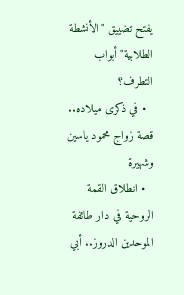يفتح تضييق "الأنشطة الطلابية" أبواب التطرف؟
  • في ذكرى ميلاده.. قصة زواج محمود ياسين وشهيرة
  • انطلاق القمة الروحية في دار طائفة الموحدين الدروز.. أبي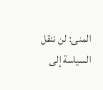المنى: لن ننقل السياسة إلى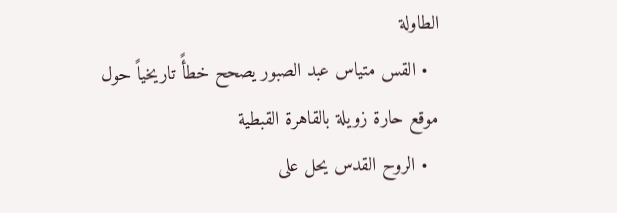الطاولة
  • القس متياس عبد الصبور يصحح خطأً تاريخياً حول موقع حارة زويلة بالقاهرة القبطية
  • الروح القدس يحل على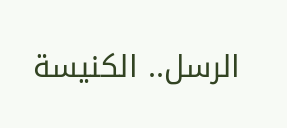الرسل.. الكنيسة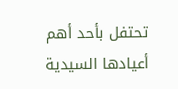تحتفل بأحد أهم أعيادها السيدية